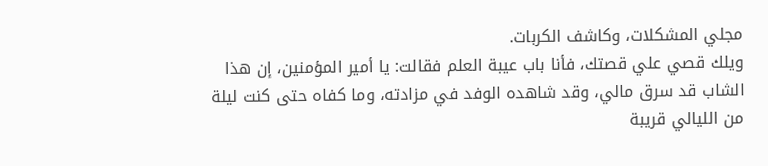مجلي المشكلات، وكاشف الكربات.
ويلك قصي علي قصتك، فأنا باب عيبة العلم فقالت: يا أمير المؤمنين، إن هذا الشاب قد سرق مالي، وقد شاهده الوفد في مزادته، وما كفاه حتى كنت ليلة من الليالي قريبة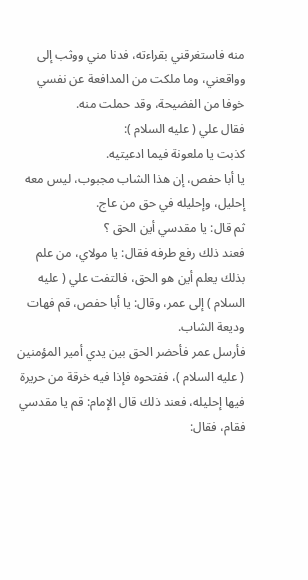منه فاستغرقني بقراءته، فدنا مني ووثب إلى وواقعني، وما ملكت من المدافعة عن نفسي خوفا من الفضيحة، وقد حملت منه.
فقال علي ( عليه السلام ):
كذبت يا ملعونة فيما ادعيتيه.
يا أبا حفص، إن هذا الشاب مجبوب، ليس معه إحليل، وإحليله في حق من عاج.
ثم قال: يا مقدسي أين الحق ؟
فعند ذلك رفع طرفه فقال: يا مولاي، من علم بذلك يعلم أين هو الحق، فالتفت علي ( عليه السلام ) إلى عمر، وقال: يا أبا حفص، قم فهات وديعة الشاب.
فأرسل عمر فأحضر الحق بين يدي أمير المؤمنين ( عليه السلام )، ففتحوه فإذا فيه خرقة من حريرة فيها إحليله، فعند ذلك قال الإمام: قم يا مقدسي فقام، فقال: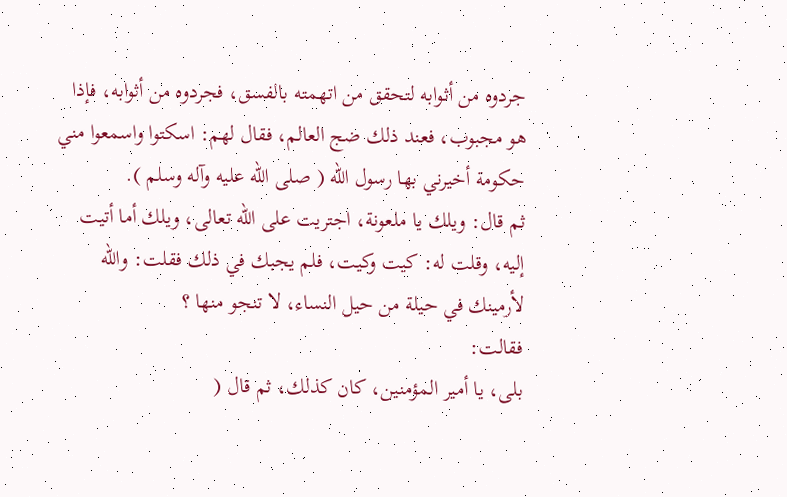جردوه من أثوابه لتحقق من اتهمته بالفسق، فجردوه من أثوابه، فإذا هو مجبوب، فعند ذلك ضج العالم، فقال لهم: اسكتوا واسمعوا مني حكومة أخيرني بها رسول الله ( صلى الله عليه وآله وسلم ).
ثم قال: ويلك يا ملعونة، اجتريت على الله تعالى، ويلك أما أتيت إليه، وقلت له: كيت وكيت، فلم يجبك في ذلك فقلت: والله لأرمينك في حيلة من حيل النساء، لا تنجو منها ؟
فقالت:
بلى، يا أمير المؤمنين، كان كذلك، ثم قال (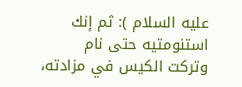عليه السلام ): ثم إنك استنومتيه حتى نام وتركت الكيس في مزادته،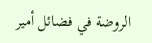الروضة في فضائل أمير